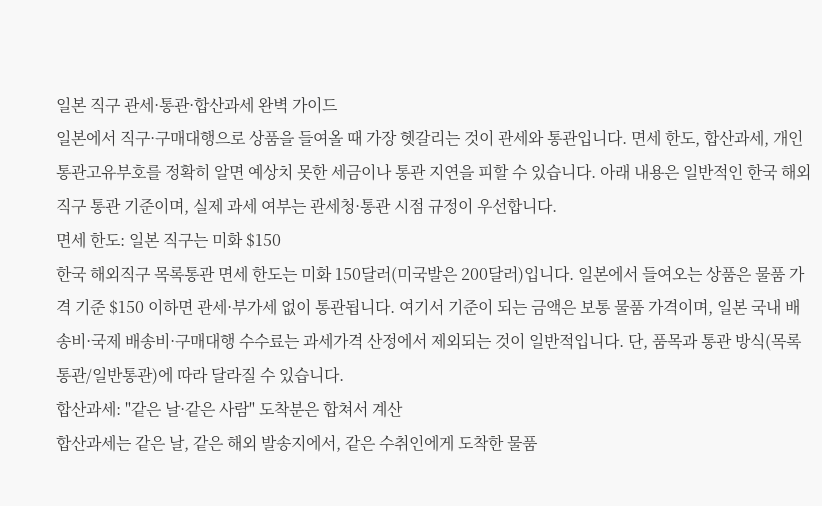일본 직구 관세·통관·합산과세 완벽 가이드
일본에서 직구·구매대행으로 상품을 들여올 때 가장 헷갈리는 것이 관세와 통관입니다. 면세 한도, 합산과세, 개인통관고유부호를 정확히 알면 예상치 못한 세금이나 통관 지연을 피할 수 있습니다. 아래 내용은 일반적인 한국 해외직구 통관 기준이며, 실제 과세 여부는 관세청·통관 시점 규정이 우선합니다.
면세 한도: 일본 직구는 미화 $150
한국 해외직구 목록통관 면세 한도는 미화 150달러(미국발은 200달러)입니다. 일본에서 들여오는 상품은 물품 가격 기준 $150 이하면 관세·부가세 없이 통관됩니다. 여기서 기준이 되는 금액은 보통 물품 가격이며, 일본 국내 배송비·국제 배송비·구매대행 수수료는 과세가격 산정에서 제외되는 것이 일반적입니다. 단, 품목과 통관 방식(목록통관/일반통관)에 따라 달라질 수 있습니다.
합산과세: "같은 날·같은 사람" 도착분은 합쳐서 계산
합산과세는 같은 날, 같은 해외 발송지에서, 같은 수취인에게 도착한 물품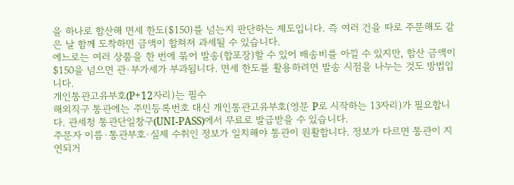을 하나로 합산해 면세 한도($150)를 넘는지 판단하는 제도입니다. 즉 여러 건을 따로 주문해도 같은 날 함께 도착하면 금액이 합쳐져 과세될 수 있습니다.
에느로는 여러 상품을 한 번에 묶어 발송(합포장)할 수 있어 배송비를 아낄 수 있지만, 합산 금액이 $150을 넘으면 관·부가세가 부과됩니다. 면세 한도를 활용하려면 발송 시점을 나누는 것도 방법입니다.
개인통관고유부호(P+12자리)는 필수
해외직구 통관에는 주민등록번호 대신 개인통관고유부호(영문 P로 시작하는 13자리)가 필요합니다. 관세청 통관단일창구(UNI-PASS)에서 무료로 발급받을 수 있습니다.
주문자 이름·통관부호·실제 수취인 정보가 일치해야 통관이 원활합니다. 정보가 다르면 통관이 지연되거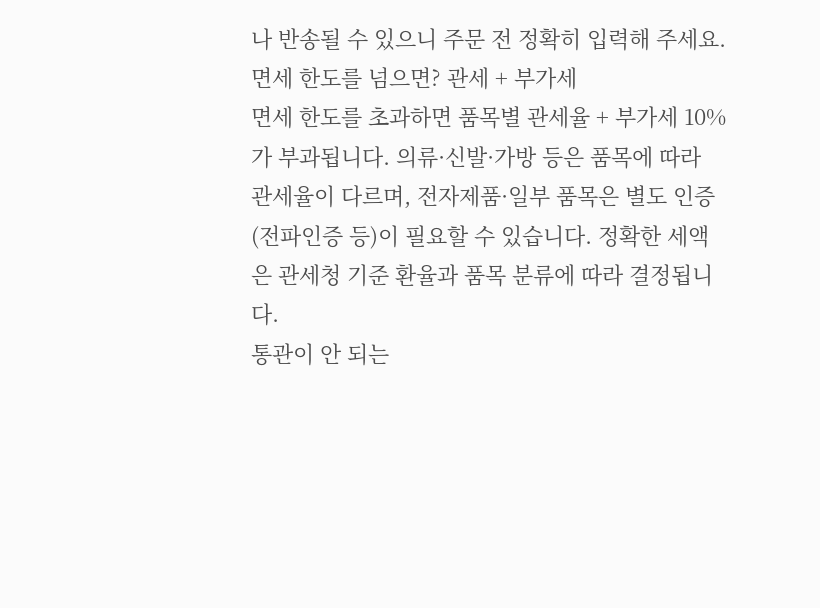나 반송될 수 있으니 주문 전 정확히 입력해 주세요.
면세 한도를 넘으면? 관세 + 부가세
면세 한도를 초과하면 품목별 관세율 + 부가세 10%가 부과됩니다. 의류·신발·가방 등은 품목에 따라 관세율이 다르며, 전자제품·일부 품목은 별도 인증(전파인증 등)이 필요할 수 있습니다. 정확한 세액은 관세청 기준 환율과 품목 분류에 따라 결정됩니다.
통관이 안 되는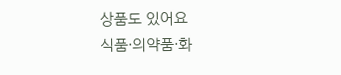상품도 있어요
식품·의약품·화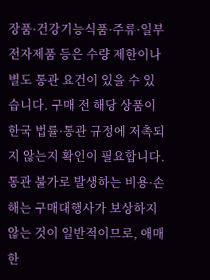장품·건강기능식품·주류·일부 전자제품 등은 수량 제한이나 별도 통관 요건이 있을 수 있습니다. 구매 전 해당 상품이 한국 법률·통관 규정에 저촉되지 않는지 확인이 필요합니다. 통관 불가로 발생하는 비용·손해는 구매대행사가 보상하지 않는 것이 일반적이므로, 애매한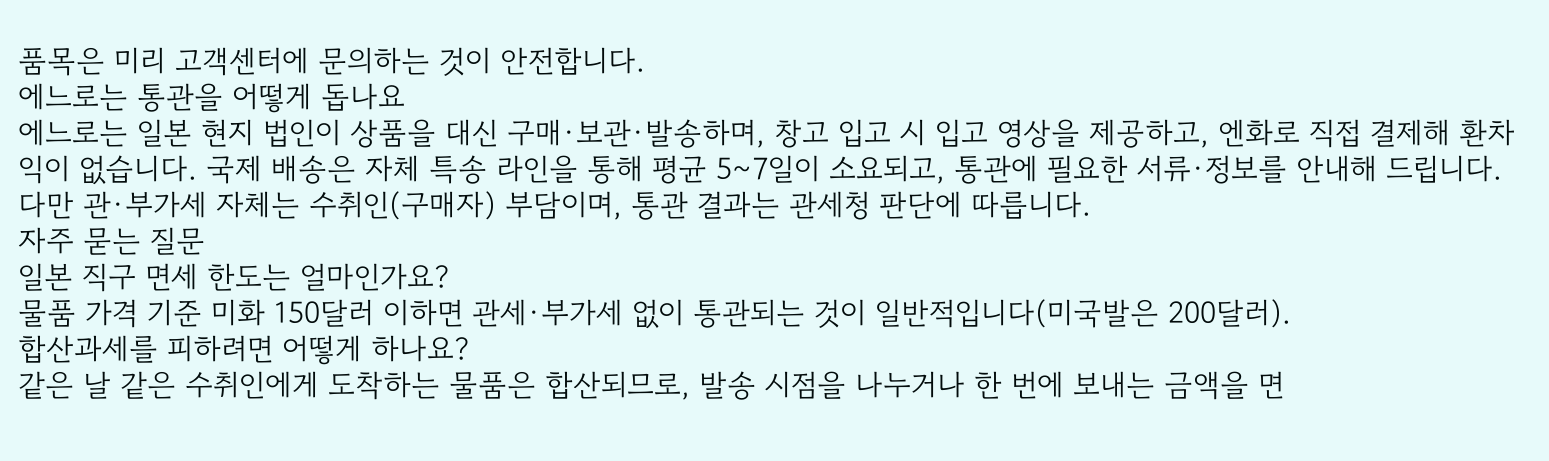품목은 미리 고객센터에 문의하는 것이 안전합니다.
에느로는 통관을 어떻게 돕나요
에느로는 일본 현지 법인이 상품을 대신 구매·보관·발송하며, 창고 입고 시 입고 영상을 제공하고, 엔화로 직접 결제해 환차익이 없습니다. 국제 배송은 자체 특송 라인을 통해 평균 5~7일이 소요되고, 통관에 필요한 서류·정보를 안내해 드립니다. 다만 관·부가세 자체는 수취인(구매자) 부담이며, 통관 결과는 관세청 판단에 따릅니다.
자주 묻는 질문
일본 직구 면세 한도는 얼마인가요?
물품 가격 기준 미화 150달러 이하면 관세·부가세 없이 통관되는 것이 일반적입니다(미국발은 200달러).
합산과세를 피하려면 어떻게 하나요?
같은 날 같은 수취인에게 도착하는 물품은 합산되므로, 발송 시점을 나누거나 한 번에 보내는 금액을 면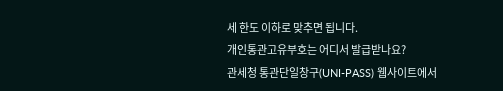세 한도 이하로 맞추면 됩니다.
개인통관고유부호는 어디서 발급받나요?
관세청 통관단일창구(UNI-PASS) 웹사이트에서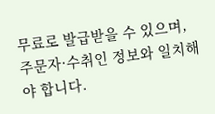무료로 발급받을 수 있으며, 주문자·수취인 정보와 일치해야 합니다.